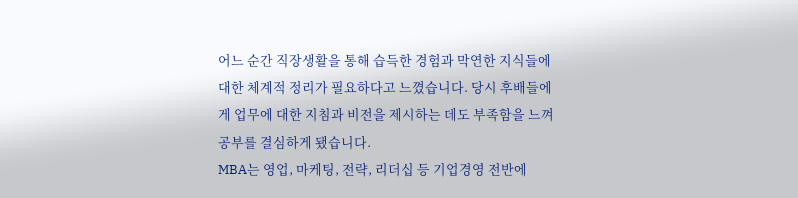어느 순간 직장생활을 통해 습득한 경험과 막연한 지식들에 대한 체계적 정리가 필요하다고 느꼈습니다. 당시 후배들에게 업무에 대한 지침과 비전을 제시하는 데도 부족함을 느껴 공부를 결심하게 됐습니다.
MBA는 영업, 마케팅, 전략, 리더십 등 기업경영 전반에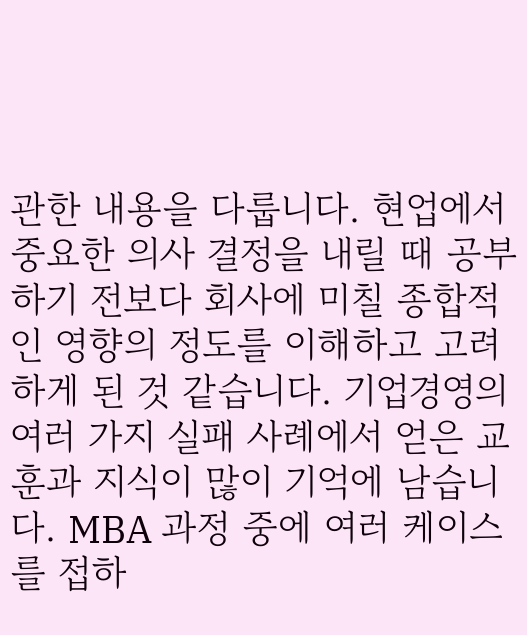관한 내용을 다룹니다. 현업에서 중요한 의사 결정을 내릴 때 공부하기 전보다 회사에 미칠 종합적인 영향의 정도를 이해하고 고려하게 된 것 같습니다. 기업경영의 여러 가지 실패 사례에서 얻은 교훈과 지식이 많이 기억에 남습니다. MBA 과정 중에 여러 케이스를 접하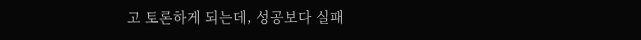고 토론하게 되는데, 성공보다 실패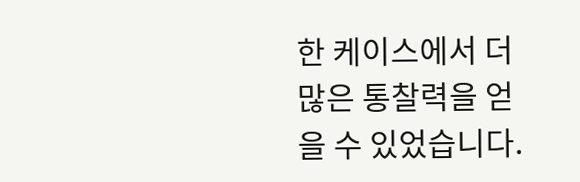한 케이스에서 더 많은 통찰력을 얻을 수 있었습니다.